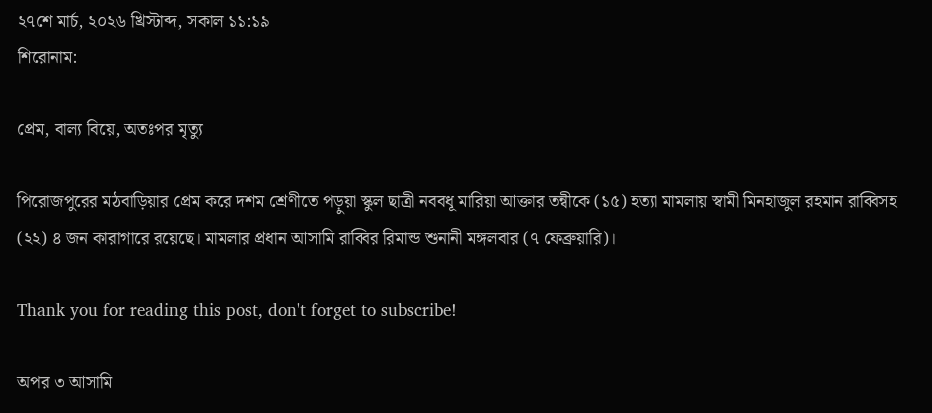২৭শে মার্চ, ২০২৬ খ্রিস্টাব্দ, সকাল ১১:১৯
শিরোনাম:

প্রেম, বাল্য বিয়ে, অতঃপর মৃত্যু

পিরোজপুরের মঠবাড়িয়ার প্রেম করে দশম শ্রেণীতে পড়ুয়া স্কুল ছাত্রী নববধূ মারিয়া আক্তার তন্বীকে (১৫) হত্যা মামলায় স্বামী মিনহাজুল রহমান রাব্বিসহ (২২) ৪ জন কারাগারে রয়েছে। মামলার প্রধান আসামি রাব্বির রিমান্ড শুনানী মঙ্গলবার (৭ ফেব্রুয়ারি)।

Thank you for reading this post, don't forget to subscribe!

অপর ৩ আসামি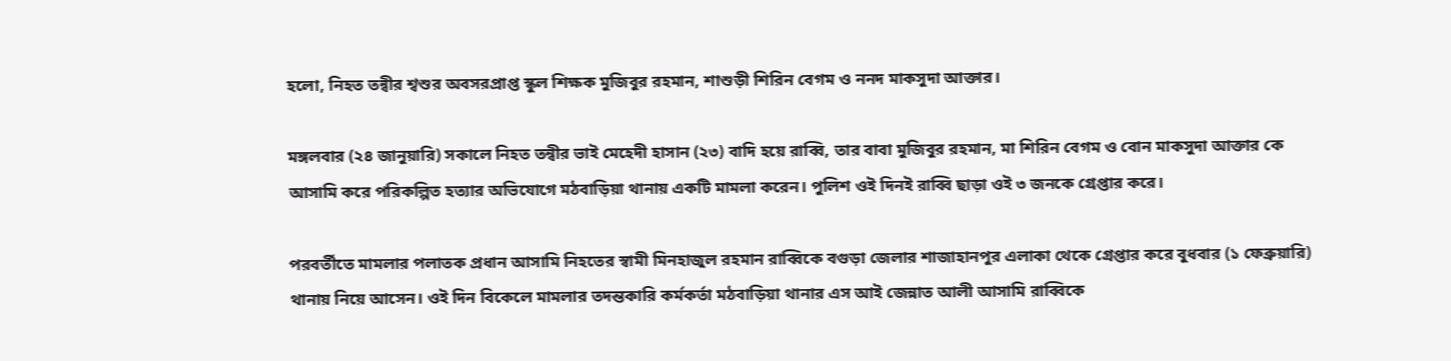হলো, নিহত তন্বীর শ্বশুর অবসরপ্রাপ্ত স্কুল শিক্ষক মুজিবুর রহমান, শাশুড়ী শিরিন বেগম ও ননদ মাকসুদা আক্তার।

মঙ্গলবার (২৪ জানুয়ারি) সকালে নিহত তন্বীর ভাই মেহেদী হাসান (২৩) বাদি হয়ে রাব্বি, তার বাবা মুজিবুর রহমান, মা শিরিন বেগম ও বোন মাকসুদা আক্তার কে আসামি করে পরিকল্পিত হত্যার অভিযোগে মঠবাড়িয়া থানায় একটি মামলা করেন। পুলিশ ওই দিনই রাব্বি ছাড়া ওই ৩ জনকে গ্রেপ্তার করে।

পরবর্তীতে মামলার পলাতক প্রধান আসামি নিহতের স্বামী মিনহাজুল রহমান রাব্বিকে বগুড়া জেলার শাজাহানপুর এলাকা থেকে গ্রেপ্তার করে বুধবার (১ ফেব্রুয়ারি) থানায় নিয়ে আসেন। ওই দিন বিকেলে মামলার তদন্তকারি কর্মকর্তা মঠবাড়িয়া থানার এস আই জেন্নাত আলী আসামি রাব্বিকে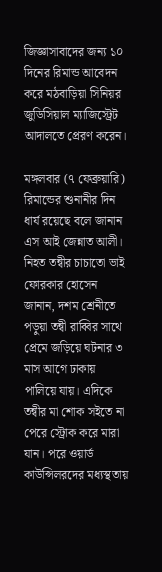জিজ্ঞাসাবাদের জন্য ১০ দিনের রিমান্ড আবেদন করে মঠবাড়িয়া সিনিয়র জুডিসিয়াল ম্যাজিস্ট্রেট আদালতে প্রেরণ করেন।

মঙ্গলবার (৭ ফেব্রুয়ারি) রিমান্ডের শুনানীর দিন ধার্য রয়েছে বলে জানান এস আই জেন্নাত আলী। নিহত তন্বীর চাচাতো ভাই ফোরকার হোসেন জানান, দশম শ্রেনীতে পড়ুয়া তন্বী রাব্বির সাথে প্রেমে জড়িয়ে ঘটনার ৩ মাস আগে ঢাকায় পালিয়ে যায়। এদিকে তন্বীর মা শোক সইতে না পেরে স্ট্রোক করে মারা যান। পরে ওয়ার্ড কাউন্সিলরদের মধ্যস্থতায়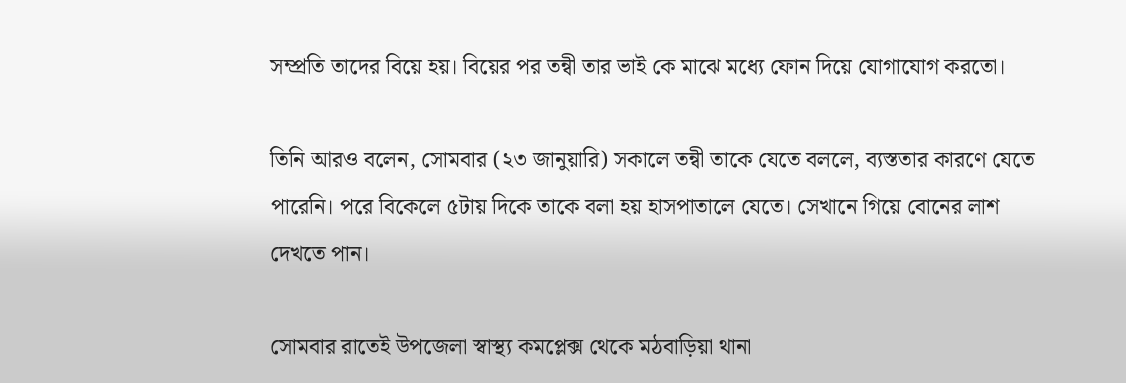সম্প্রতি তাদের বিয়ে হয়। বিয়ের পর তন্বী তার ভাই কে মাঝে মধ্যে ফোন দিয়ে যোগাযোগ করতো।

তিনি আরও বলেন, সোমবার (২৩ জানুয়ারি) সকালে তন্বী তাকে যেতে বললে, ব্যস্ততার কারণে যেতে পারেনি। পরে বিকেলে ৫টায় দিকে তাকে বলা হয় হাসপাতালে যেতে। সেখানে গিয়ে বোনের লাশ দেখতে পান।

সোমবার রাতেই উপজেলা স্বাস্থ্য কমপ্লেক্স থেকে মঠবাড়িয়া থানা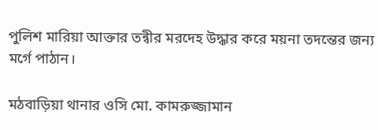পুলিশ মারিয়া আক্তার তন্বীর মরদেহ উদ্ধার করে ময়না তদন্তের জন্য মর্গে পাঠান।

মঠবাড়িয়া থানার ওসি মো. কামরুজ্জামান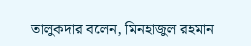তালুকদার বলেন, মিনহাজুল রহমান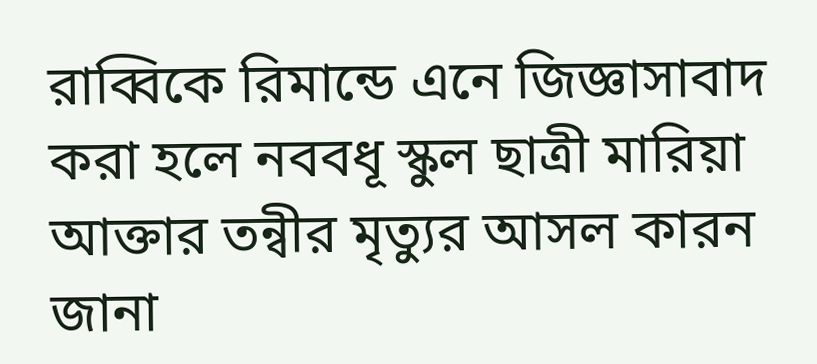রাব্বিকে রিমান্ডে এনে জিজ্ঞাসাবাদ করা হলে নববধূ স্কুল ছাত্রী মারিয়া আক্তার তন্বীর মৃত্যুর আসল কারন জানা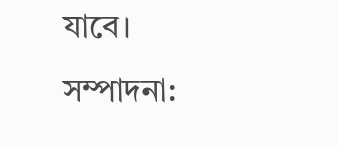যাবে। সম্পাদনা: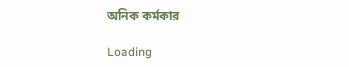অনিক কর্মকার

Loading